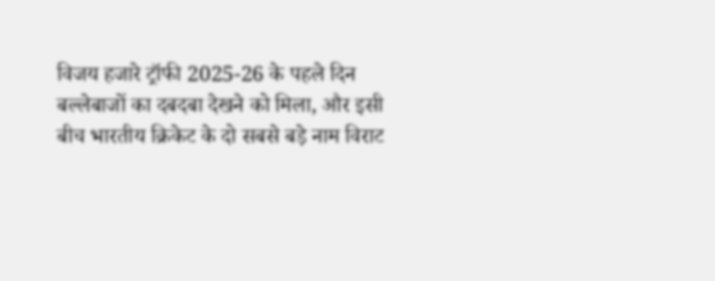विजय हजारे ट्रॉफी 2025-26 के पहले दिन बल्लेबाजों का दबदबा देखने को मिला, और इसी बीच भारतीय क्रिकेट के दो सबसे बड़े नाम विराट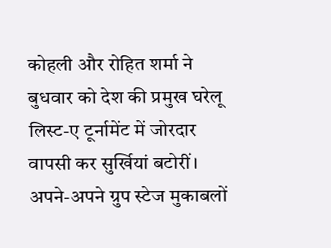कोहली और रोहित शर्मा ने बुधवार को देश की प्रमुख घरेलू लिस्ट-ए टूर्नामेंट में जोरदार वापसी कर सुर्खियां बटोरीं। अपने-अपने ग्रुप स्टेज मुकाबलों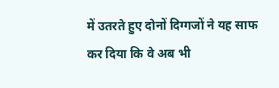में उतरते हुए दोनों दिग्गजों ने यह साफ कर दिया कि वे अब भी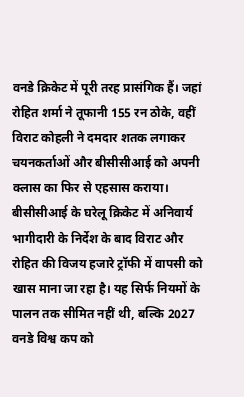वनडे क्रिकेट में पूरी तरह प्रासंगिक हैं। जहां रोहित शर्मा ने तूफानी 155 रन ठोके, वहीं विराट कोहली ने दमदार शतक लगाकर चयनकर्ताओं और बीसीसीआई को अपनी क्लास का फिर से एहसास कराया।
बीसीसीआई के घरेलू क्रिकेट में अनिवार्य भागीदारी के निर्देश के बाद विराट और रोहित की विजय हजारे ट्रॉफी में वापसी को खास माना जा रहा है। यह सिर्फ नियमों के पालन तक सीमित नहीं थी, बल्कि 2027 वनडे विश्व कप को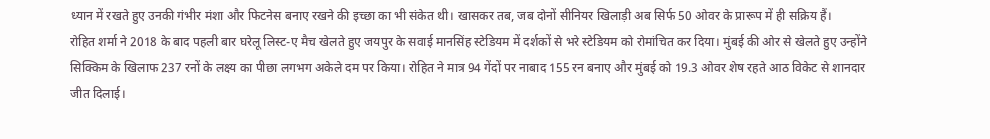ध्यान में रखते हुए उनकी गंभीर मंशा और फिटनेस बनाए रखने की इच्छा का भी संकेत थी। खासकर तब, जब दोनों सीनियर खिलाड़ी अब सिर्फ 50 ओवर के प्रारूप में ही सक्रिय हैं।
रोहित शर्मा ने 2018 के बाद पहली बार घरेलू लिस्ट-ए मैच खेलते हुए जयपुर के सवाई मानसिंह स्टेडियम में दर्शकों से भरे स्टेडियम को रोमांचित कर दिया। मुंबई की ओर से खेलते हुए उन्होंने सिक्किम के खिलाफ 237 रनों के लक्ष्य का पीछा लगभग अकेले दम पर किया। रोहित ने मात्र 94 गेंदों पर नाबाद 155 रन बनाए और मुंबई को 19.3 ओवर शेष रहते आठ विकेट से शानदार जीत दिलाई।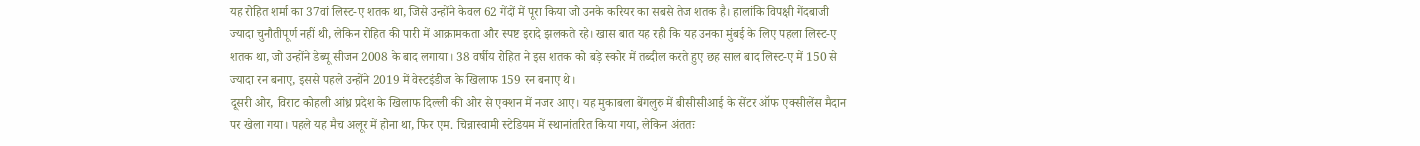यह रोहित शर्मा का 37वां लिस्ट-ए शतक था, जिसे उन्होंने केवल 62 गेंदों में पूरा किया जो उनके करियर का सबसे तेज शतक है। हालांकि विपक्षी गेंदबाजी ज्यादा चुनौतीपूर्ण नहीं थी, लेकिन रोहित की पारी में आक्रामकता और स्पष्ट इरादे झलकते रहे। खास बात यह रही कि यह उनका मुंबई के लिए पहला लिस्ट-ए शतक था, जो उन्होंने डेब्यू सीजन 2008 के बाद लगाया। 38 वर्षीय रोहित ने इस शतक को बड़े स्कोर में तब्दील करते हुए छह साल बाद लिस्ट-ए में 150 से ज्यादा रन बनाए, इससे पहले उन्होंने 2019 में वेस्टइंडीज के खिलाफ 159 रन बनाए थे।
दूसरी ओर, विराट कोहली आंध्र प्रदेश के खिलाफ दिल्ली की ओर से एक्शन में नजर आए। यह मुकाबला बेंगलुरु में बीसीसीआई के सेंटर ऑफ एक्सीलेंस मैदान पर खेला गया। पहले यह मैच अलूर में होना था, फिर एम. चिन्नास्वामी स्टेडियम में स्थानांतरित किया गया, लेकिन अंततः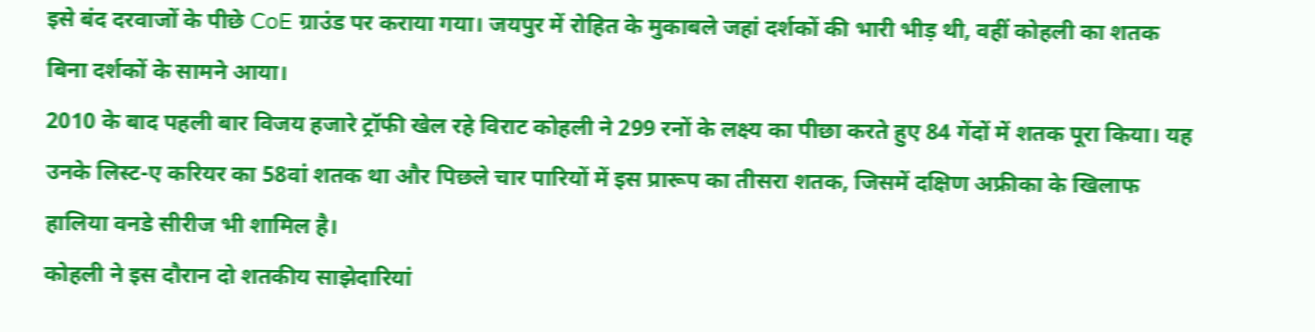इसे बंद दरवाजों के पीछे CoE ग्राउंड पर कराया गया। जयपुर में रोहित के मुकाबले जहां दर्शकों की भारी भीड़ थी, वहीं कोहली का शतक बिना दर्शकों के सामने आया।
2010 के बाद पहली बार विजय हजारे ट्रॉफी खेल रहे विराट कोहली ने 299 रनों के लक्ष्य का पीछा करते हुए 84 गेंदों में शतक पूरा किया। यह उनके लिस्ट-ए करियर का 58वां शतक था और पिछले चार पारियों में इस प्रारूप का तीसरा शतक, जिसमें दक्षिण अफ्रीका के खिलाफ हालिया वनडे सीरीज भी शामिल है।
कोहली ने इस दौरान दो शतकीय साझेदारियां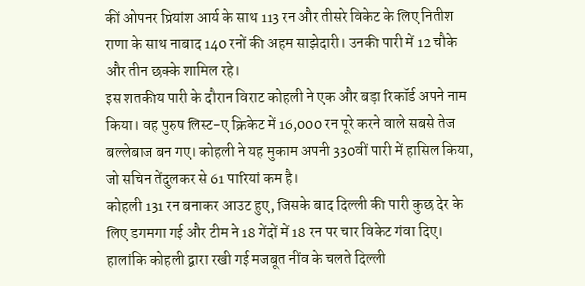कीं ओपनर प्रियांश आर्य के साथ 113 रन और तीसरे विकेट के लिए नितीश राणा के साथ नाबाद 140 रनों की अहम साझेदारी। उनकी पारी में 12 चौके और तीन छक्के शामिल रहे।
इस शतकीय पारी के दौरान विराट कोहली ने एक और बड़ा रिकॉर्ड अपने नाम किया। वह पुरुष लिस्ट-ए क्रिकेट में 16,000 रन पूरे करने वाले सबसे तेज बल्लेबाज बन गए। कोहली ने यह मुकाम अपनी 330वीं पारी में हासिल किया, जो सचिन तेंदुलकर से 61 पारियां कम है।
कोहली 131 रन बनाकर आउट हुए, जिसके बाद दिल्ली की पारी कुछ देर के लिए डगमगा गई और टीम ने 18 गेंदों में 18 रन पर चार विकेट गंवा दिए। हालांकि कोहली द्वारा रखी गई मजबूत नींव के चलते दिल्ली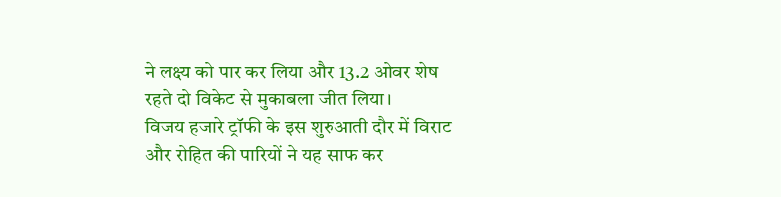ने लक्ष्य को पार कर लिया और 13.2 ओवर शेष रहते दो विकेट से मुकाबला जीत लिया।
विजय हजारे ट्रॉफी के इस शुरुआती दौर में विराट और रोहित की पारियों ने यह साफ कर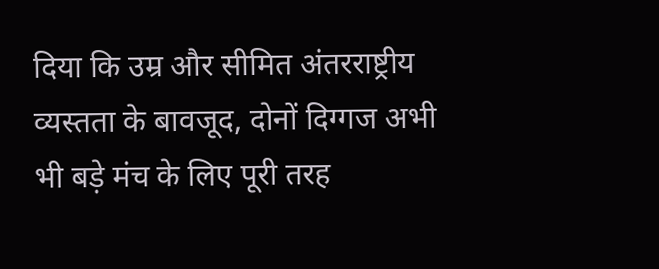दिया कि उम्र और सीमित अंतरराष्ट्रीय व्यस्तता के बावजूद, दोनों दिग्गज अभी भी बड़े मंच के लिए पूरी तरह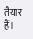तैयार हैं।